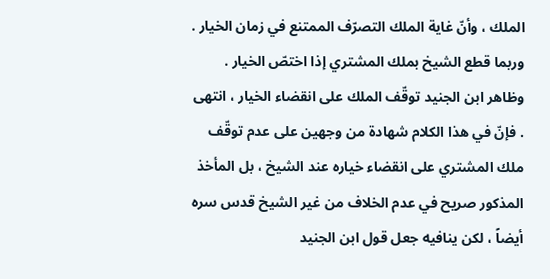الملك ، وأنّ غاية الملك التصرّف الممتنع في زمان الخيار . وربما قطع الشيخ بملك المشتري إذا اختصّ الخيار . وظاهر ابن الجنيد توقّف الملك على انقضاء الخيار ، انتهى . فإنّ في هذا الكلام شهادة من وجهين على عدم توقّف ملك المشتري على انقضاء خياره عند الشيخ ، بل المأخذ المذكور صريح في عدم الخلاف من غير الشيخ قدس سره أيضاً ، لكن ينافيه جعل قول ابن الجنيد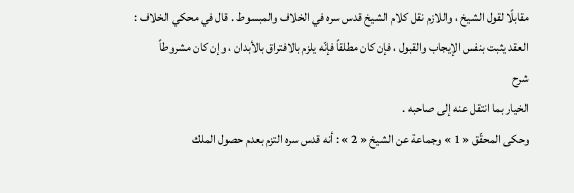مقابلًا لقول الشيخ ، واللازم نقل كلام الشيخ قدس سره في الخلاف والمبسوط . قال في محكي الخلاف : العقد يثبت بنفس الإيجاب والقبول ، فإن كان مطلقاً فإنّه يلزم بالافتراق بالأبدان ، وإن كان مشروطاً
شرح
الخيار بما انتقل عنه إلى صاحبه .
وحكى المحقّق « 1 » وجماعة عن الشيخ « 2 » : أنه قدس سره التزم بعدم حصول الملك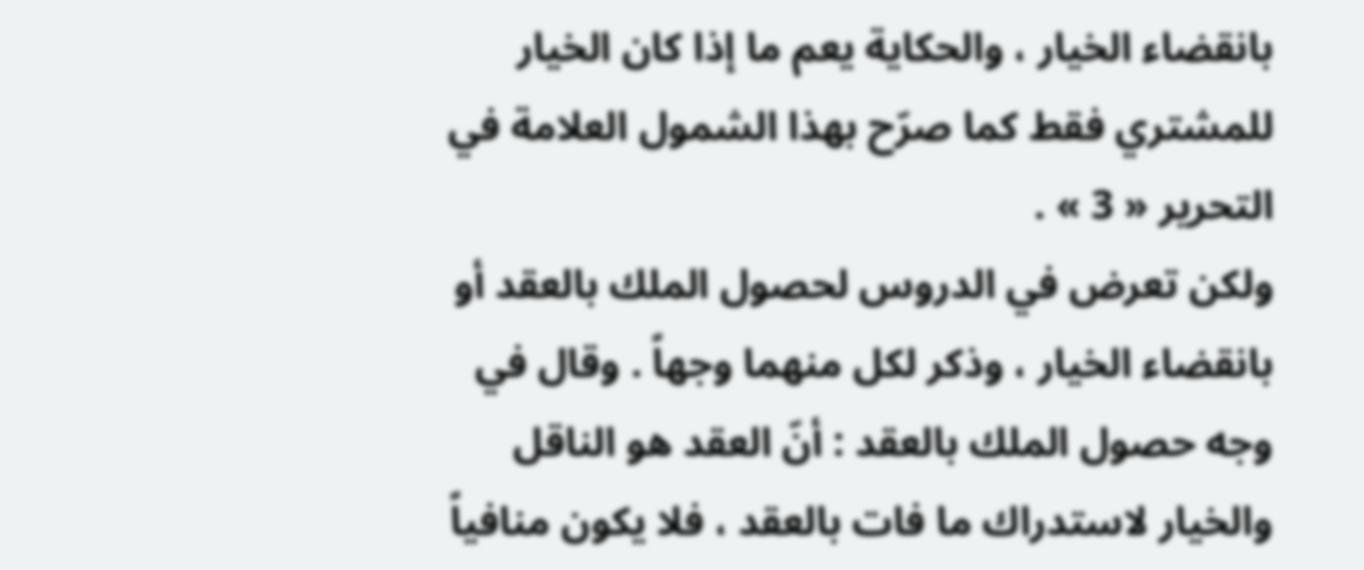بانقضاء الخيار ، والحكاية يعم ما إذا كان الخيار للمشتري فقط كما صرّح بهذا الشمول العلامة في التحرير « 3 » .
ولكن تعرض في الدروس لحصول الملك بالعقد أو بانقضاء الخيار ، وذكر لكل منهما وجهاً . وقال في وجه حصول الملك بالعقد : أنّ العقد هو الناقل والخيار لاستدراك ما فات بالعقد ، فلا يكون منافياً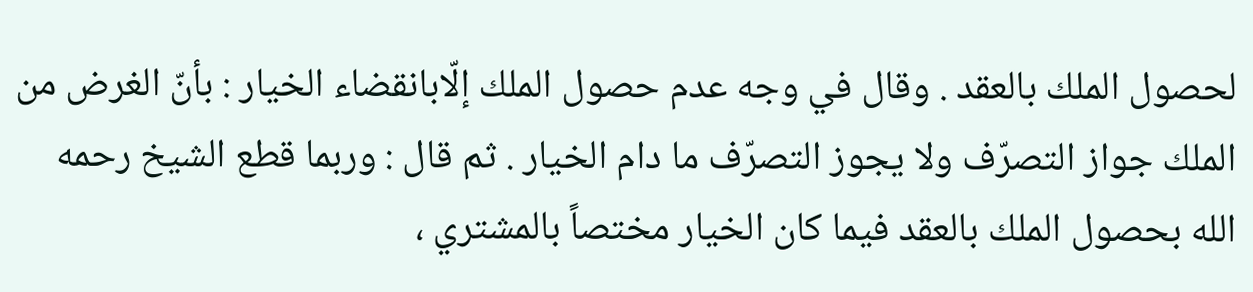لحصول الملك بالعقد . وقال في وجه عدم حصول الملك إلّابانقضاء الخيار : بأنّ الغرض من الملك جواز التصرّف ولا يجوز التصرّف ما دام الخيار . ثم قال : وربما قطع الشيخ رحمه الله بحصول الملك بالعقد فيما كان الخيار مختصاً بالمشتري ،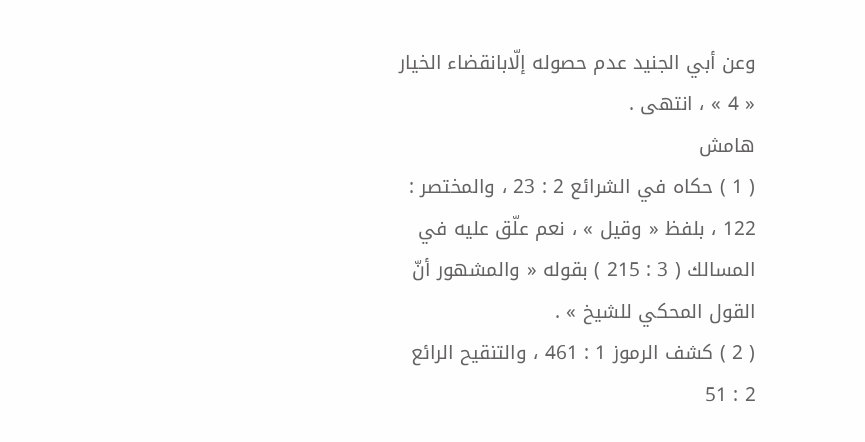وعن أبي الجنيد عدم حصوله إلّابانقضاء الخيار « 4 » ، انتهى .
هامش
( 1 ) حكاه في الشرائع 2 : 23 ، والمختصر : 122 ، بلفظ « وقيل » ، نعم علّق عليه في المسالك ( 3 : 215 ) بقوله « والمشهور أنّ القول المحكي للشيخ » .
( 2 ) كشف الرموز 1 : 461 ، والتنقيح الرائع 2 : 51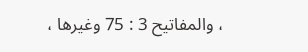، والمفاتيح 3 : 75 وغيرها ،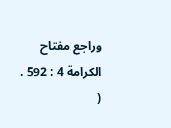وراجع مفتاح الكرامة 4 : 592 .
(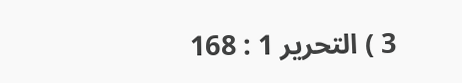3 ) التحرير 1 : 168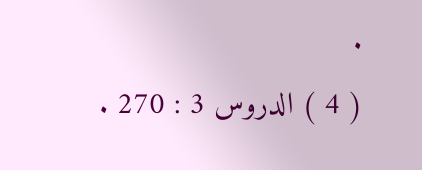.
( 4 ) الدروس 3 : 270 .